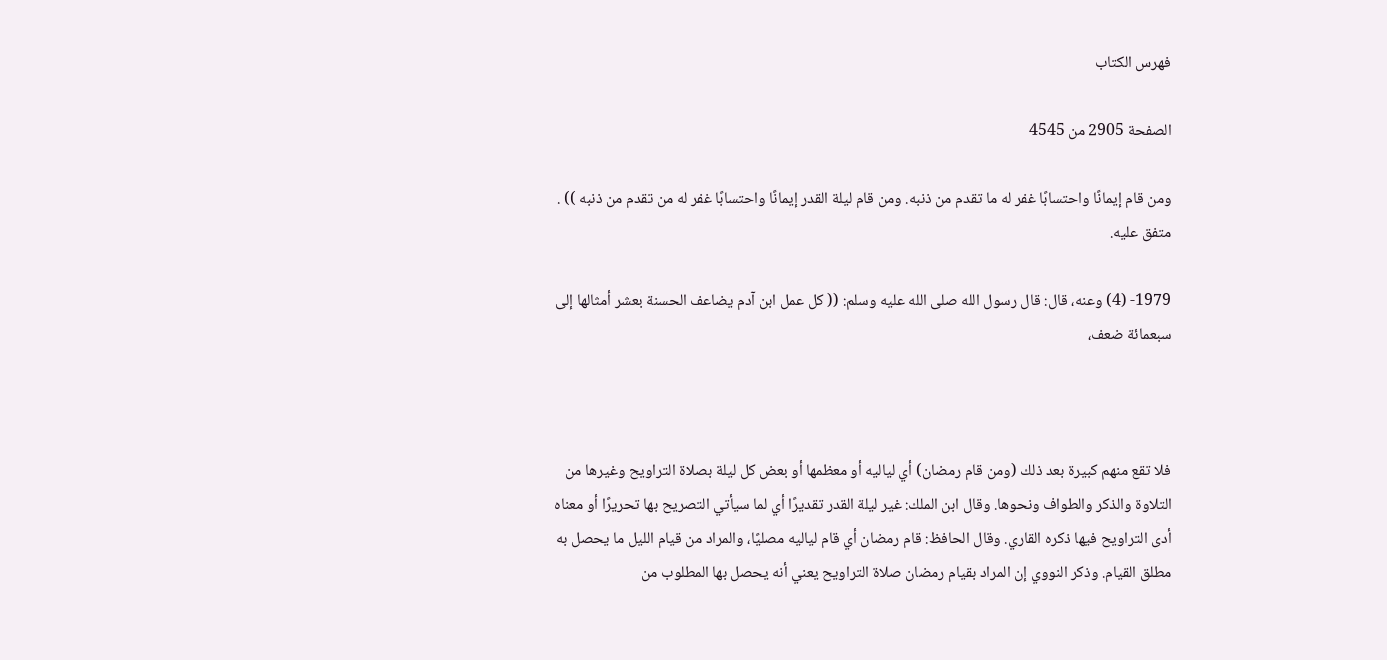فهرس الكتاب

الصفحة 2905 من 4545

ومن قام إيمانًا واحتسابًا غفر له ما تقدم من ذنبه. ومن قام ليلة القدر إيمانًا واحتسابًا غفر له من تقدم من ذنبه )) . متفق عليه.

1979- (4) وعنه، قال: قال رسول الله صلى الله عليه وسلم: (( كل عمل ابن آدم يضاعف الحسنة بعشر أمثالها إلى سبعمائة ضعف،



فلا تقع منهم كبيرة بعد ذلك (ومن قام رمضان) أي لياليه أو معظمها أو بعض كل ليلة بصلاة التراويح وغيرها من التلاوة والذكر والطواف ونحوها. وقال ابن الملك: غير ليلة القدر تقديرًا أي لما سيأتي التصريح بها تحريرًا أو معناه أدى التراويح فيها ذكره القاري. وقال الحافظ: قام رمضان أي قام لياليه مصليًا، والمراد من قيام الليل ما يحصل به مطلق القيام. وذكر النووي إن المراد بقيام رمضان صلاة التراويح يعني أنه يحصل بها المطلوب من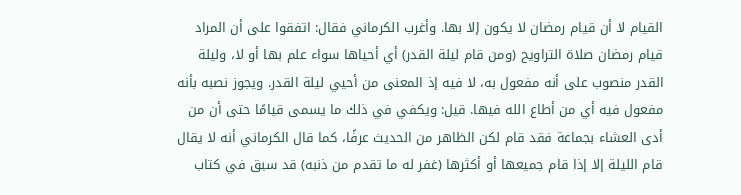القيام لا أن قيام رمضان لا يكون إلا بها. وأغرب الكرماني فقال: اتفقوا على أن المراد قيام رمضان صلاة التراويح (ومن قام ليلة القدر) أي أحياها سواء علم بها أو لا، وليلة القدر منصوب على أنه مفعول به، لا فيه إذ المعنى من أحيي ليلة القدر. ويجوز نصبه بأنه مفعول فيه أي من أطاع الله فيها. قيل: ويكفي في ذلك ما يسمى قيامًا حتى أن من أدى العشاء بجماعة فقد قام لكن الظاهر من الحديث عرفًا، كما قال الكرماني أنه لا يقال قام الليلة إلا إذا قام جميعها أو أكثرها (غفر له ما تقدم من ذنبه) قد سبق في كتاب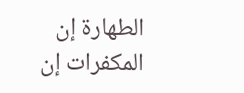الطهارة إن المكفرات إن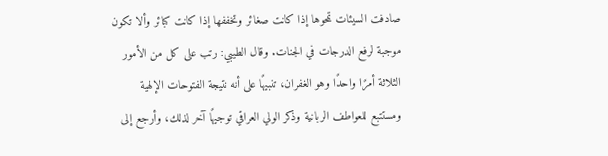صادفت السيئات تمحوها إذا كانت صغائر وتخففها إذا كانت كبائر وألا تكون موجبة لرفع الدرجات في الجنات. وقال الطيبي: رتب على كل من الأمور الثلاثة أمرًا واحدًا وهو الغفران، تنبيهًا على أنه نتيجة الفتوحات الإلهية ومستتبع للعواطف الربانية وذكر الولي العراقي توجيهًا آخر لذلك، وأرجع إلى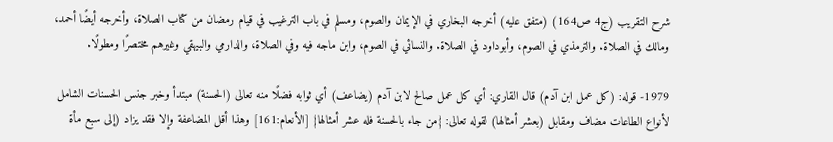شرح التقريب (ج4 ص164) (متفق عليه) أخرجه البخاري في الإيمان والصوم، ومسلم في باب الترغيب في قيام رمضان من كتاب الصلاة، وأخرجه أيضًا أحمد، ومالك في الصلاة. والترمذي في الصوم، وأبوداود في الصلاة. والنسائي في الصوم، وابن ماجه فيه وفي الصلاة، والدارمي والبيهقي وغيرهم مختصرًا ومطولًا.

1979- قوله: (كل عمل ابن آدم) قال القاري: أي كل عمل صالح لابن آدم (يضاعف) أي ثوابه فضلًا منه تعالى (الحسنة) مبتدأ وخبر جنس الحسنات الشامل لأنواع الطاعات مضاف ومقابل (بعشر أمثالها) لقوله تعالى: {من جاء بالحسنة فله عشر أمثالها} [الأنعام:161] وهذا أقل المضاعفة وإلا فقد يزاد (إلى سبع مأة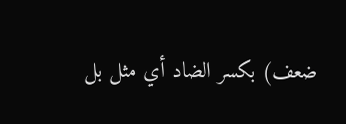ضعف) بكسر الضاد أي مثل بل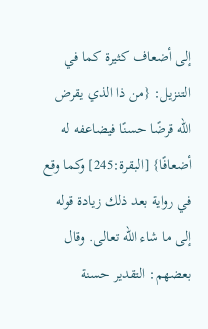إلى أضعاف كثيرة كما في التنزيل: {من ذا الذي يقرض الله قرضًا حسنًا فيضاعفه له أضعافًا} [البقرة:245] وكما وقع في رواية بعد ذلك زيادة قوله إلى ما شاء الله تعالى. وقال بعضهم: التقدير حسنة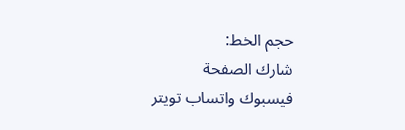حجم الخط:
شارك الصفحة
فيسبوك واتساب تويتر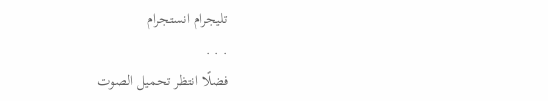تليجرام انستجرام
. . .
فضلًا انتظر تحميل الصوت